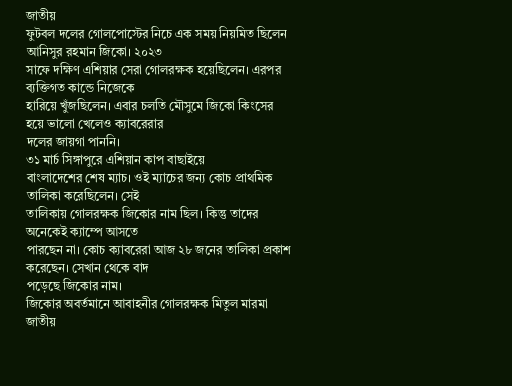জাতীয়
ফুটবল দলের গোলপোস্টের নিচে এক সময় নিয়মিত ছিলেন আনিসুর রহমান জিকো। ২০২৩
সাফে দক্ষিণ এশিয়ার সেরা গোলরক্ষক হয়েছিলেন। এরপর ব্যক্তিগত কান্ডে নিজেকে
হারিয়ে খুঁজছিলেন। এবার চলতি মৌসুমে জিকো কিংসের হয়ে ভালো খেলেও ক্যাবরেরার
দলের জায়গা পাননি।
৩১ মার্চ সিঙ্গাপুরে এশিয়ান কাপ বাছাইয়ে
বাংলাদেশের শেষ ম্যাচ। ওই ম্যাচের জন্য কোচ প্রাথমিক তালিকা করেছিলেন। সেই
তালিকায় গোলরক্ষক জিকোর নাম ছিল। কিন্তু তাদের অনেকেই ক্যাম্পে আসতে
পারছেন না। কোচ ক্যাবরেরা আজ ২৮ জনের তালিকা প্রকাশ করেছেন। সেখান থেকে বাদ
পড়েছে জিকোর নাম।
জিকোর অবর্তমানে আবাহনীর গোলরক্ষক মিতুল মারমা
জাতীয়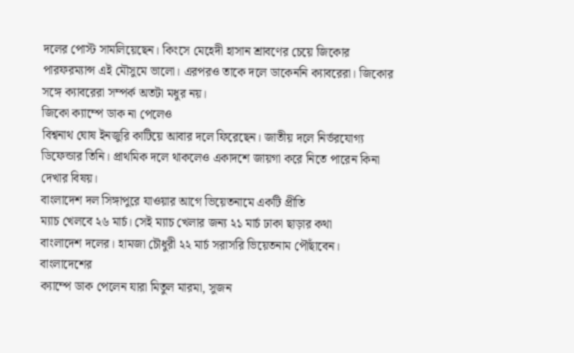দলের পোস্ট সামলিয়েছেন। কিংসে মেহেদী হাসান শ্রাবণের চেয়ে জিকোর
পারফরম্যান্স এই মৌসুমে ভালো। এরপরও তাকে দলে ডাকেননি ক্যাবরেরা। জিকোর
সঙ্গে ক্যাবরেরা সম্পর্ক অতটা মধুর নয়।
জিকো ক্যাম্পে ডাক না পেলেও
বিশ্বনাথ ঘোষ ইনজুরি কাটিয়ে আবার দলে ফিরেছেন। জাতীয় দলে নির্ভরযোগ্য
ডিফেন্ডার তিনি। প্রাথমিক দলে থাকলেও একাদশে জায়গা করে নিতে পারেন কিনা
দেখার বিষয়।
বাংলাদেশ দল সিঙ্গাপুরে যাওয়ার আগে ভিয়েতনামে একটি প্রীতি
ম্যাচ খেলবে ২৬ মার্চ। সেই ম্যাচ খেলার জন্য ২১ মার্চ ঢাকা ছাড়ার কথা
বাংলাদেশ দলের। হামজা চৌধুরী ২২ মার্চ সরাসরি ভিয়েতনাম পৌঁছাবেন।
বাংলাদেশের
ক্যাম্পে ডাক পেলেন যারা মিতুল মারমা, সুজন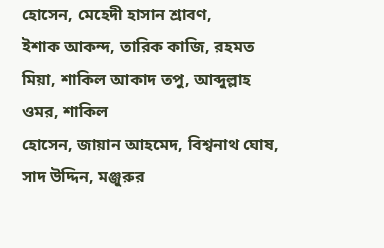হোসেন, মেহেদী হাসান শ্রাবণ,
ইশাক আকন্দ, তারিক কাজি, রহমত মিয়া, শাকিল আকাদ তপু, আব্দুল্লাহ ওমর, শাকিল
হোসেন, জায়ান আহমেদ, বিশ্বনাথ ঘোষ, সাদ উদ্দিন, মঞ্জুরুর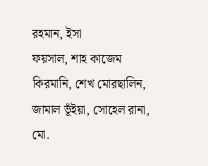রহমান, ইসা
ফয়সাল, শাহ কাজেম কিরমানি, শেখ মোরছালিন, জামাল ভূঁইয়া, সোহেল রানা, মো.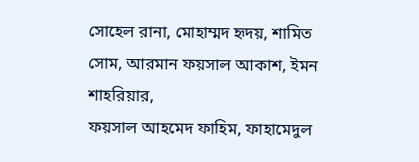সোহেল রানা, মোহাম্মদ হৃদয়, শামিত সোম, আরমান ফয়সাল আকাশ, ইমন শাহরিয়ার,
ফয়সাল আহমেদ ফাহিম, ফাহামেদুল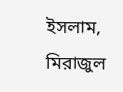ইসলাম, মিরাজুল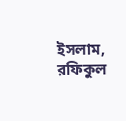ইসলাম, রফিকুল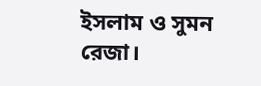ইসলাম ও সুমন
রেজা।